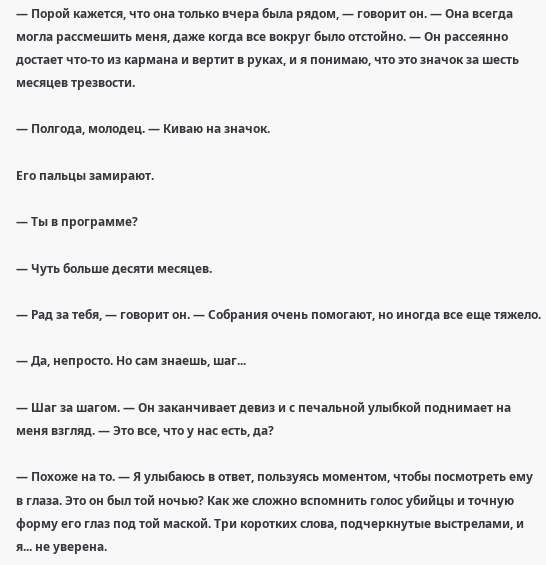— Порой кажется, что она только вчера была рядом, — говорит он. — Она всегда могла рассмешить меня, даже когда все вокруг было отстойно. — Он рассеянно достает что-то из кармана и вертит в руках, и я понимаю, что это значок за шесть месяцев трезвости.

— Полгода, молодец. — Киваю на значок.

Его пальцы замирают.

— Ты в программе?

— Чуть больше десяти месяцев.

— Рад за тебя, — говорит он. — Собрания очень помогают, но иногда все еще тяжело.

— Да, непросто. Но сам знаешь, шаг...

— Шаг за шагом. — Он заканчивает девиз и с печальной улыбкой поднимает на меня взгляд. — Это все, что у нас есть, да?

— Похоже на то. — Я улыбаюсь в ответ, пользуясь моментом, чтобы посмотреть ему в глаза. Это он был той ночью? Как же сложно вспомнить голос убийцы и точную форму его глаз под той маской. Три коротких слова, подчеркнутые выстрелами, и я... не уверена.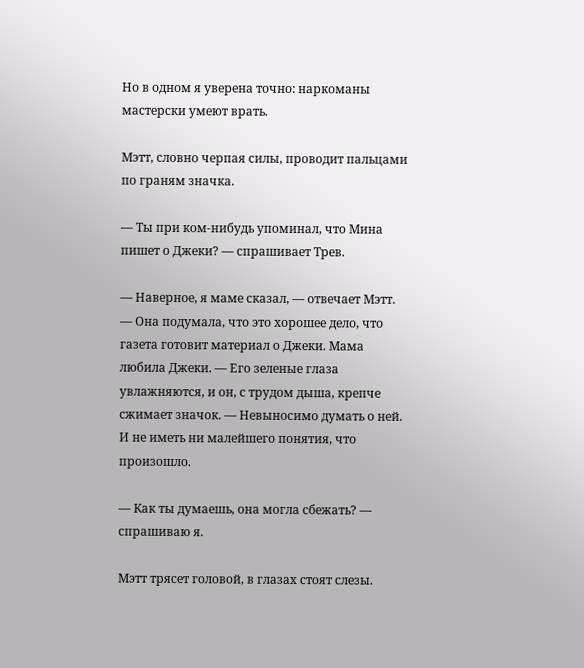Но в одном я уверена точно: наркоманы мастерски умеют врать.

Мэтт, словно черпая силы, проводит пальцами по граням значка.

— Ты при ком-нибудь упоминал, что Мина пишет о Джеки? — спрашивает Трев.

— Наверное, я маме сказал, — отвечает Мэтт. — Она подумала, что это хорошее дело, что газета готовит материал о Джеки. Мама любила Джеки. — Его зеленые глаза увлажняются, и он, с трудом дыша, крепче сжимает значок. — Невыносимо думать о ней. И не иметь ни малейшего понятия, что произошло.

— Как ты думаешь, она могла сбежать? — спрашиваю я.

Мэтт трясет головой, в глазах стоят слезы.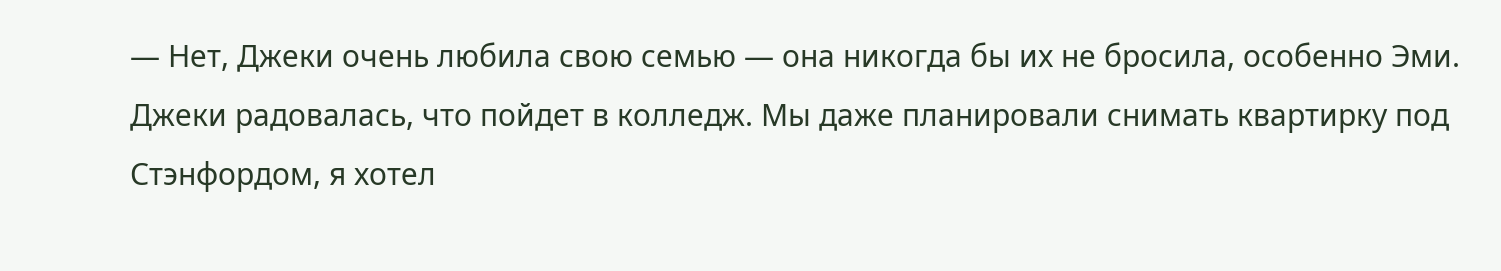— Нет, Джеки очень любила свою семью — она никогда бы их не бросила, особенно Эми. Джеки радовалась, что пойдет в колледж. Мы даже планировали снимать квартирку под Стэнфордом, я хотел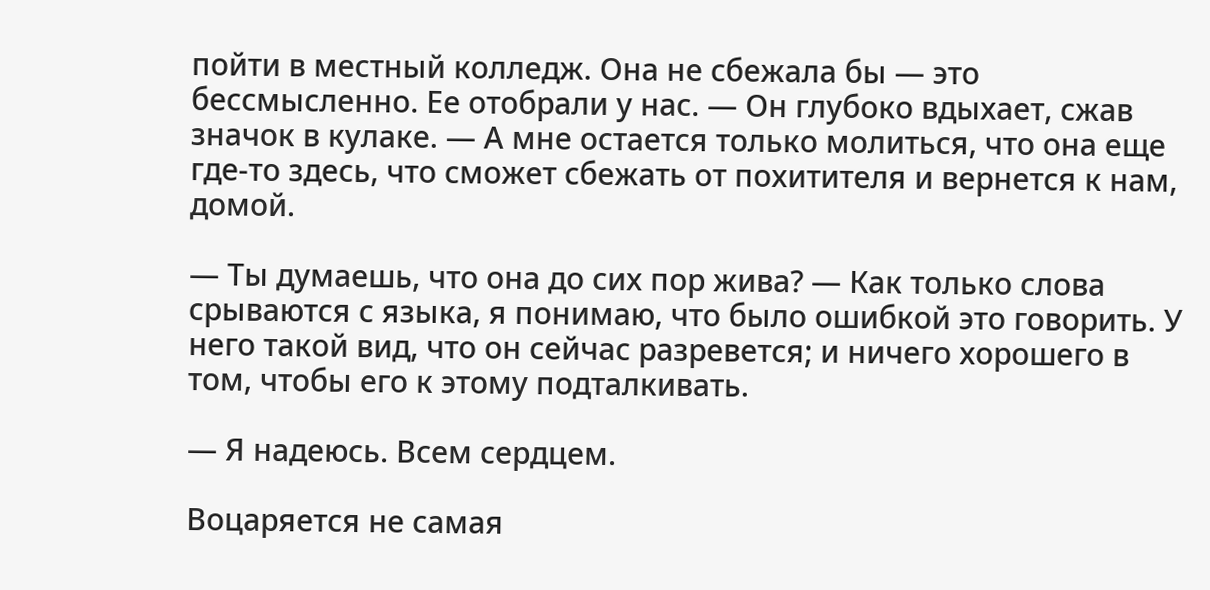пойти в местный колледж. Она не сбежала бы — это бессмысленно. Ее отобрали у нас. — Он глубоко вдыхает, сжав значок в кулаке. — А мне остается только молиться, что она еще где-то здесь, что сможет сбежать от похитителя и вернется к нам, домой.

— Ты думаешь, что она до сих пор жива? — Как только слова срываются с языка, я понимаю, что было ошибкой это говорить. У него такой вид, что он сейчас разревется; и ничего хорошего в том, чтобы его к этому подталкивать.

— Я надеюсь. Всем сердцем.

Воцаряется не самая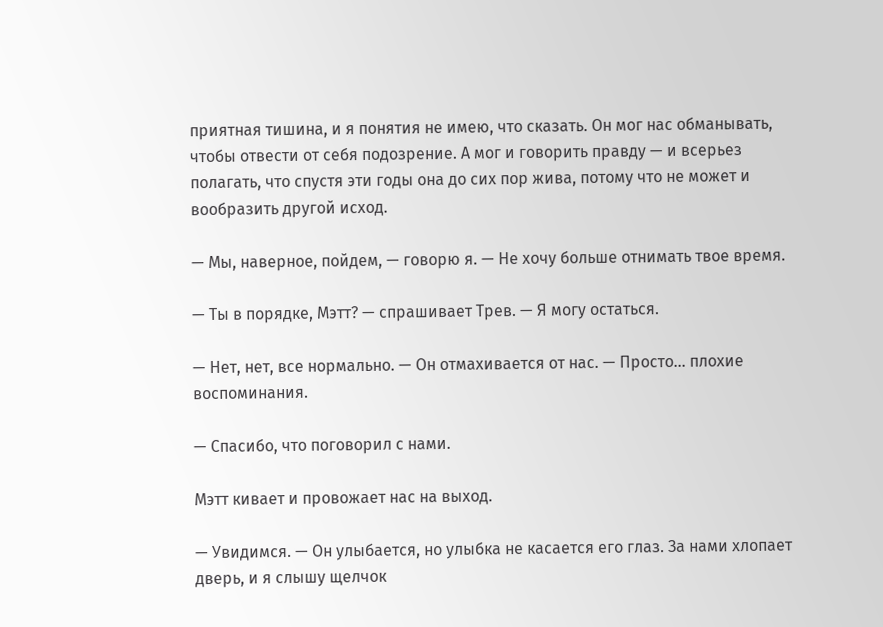приятная тишина, и я понятия не имею, что сказать. Он мог нас обманывать, чтобы отвести от себя подозрение. А мог и говорить правду — и всерьез полагать, что спустя эти годы она до сих пор жива, потому что не может и вообразить другой исход.

— Мы, наверное, пойдем, — говорю я. — Не хочу больше отнимать твое время.

— Ты в порядке, Мэтт? — спрашивает Трев. — Я могу остаться.

— Нет, нет, все нормально. — Он отмахивается от нас. — Просто... плохие воспоминания.

— Спасибо, что поговорил с нами.

Мэтт кивает и провожает нас на выход.

— Увидимся. — Он улыбается, но улыбка не касается его глаз. За нами хлопает дверь, и я слышу щелчок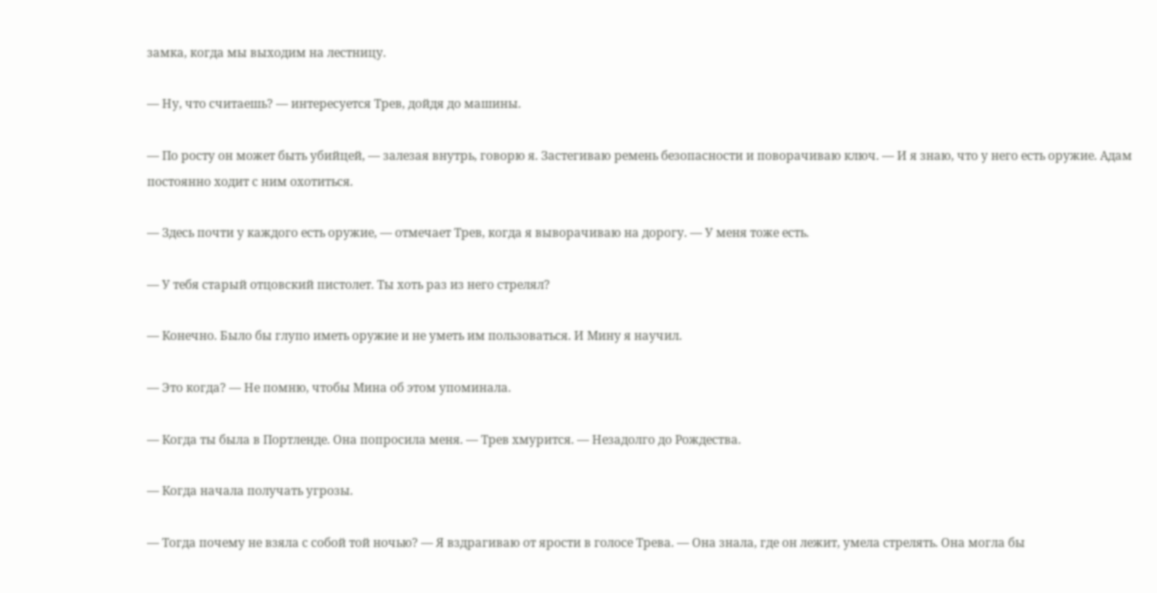замка, когда мы выходим на лестницу.

— Ну, что считаешь? — интересуется Трев, дойдя до машины.

— По росту он может быть убийцей, — залезая внутрь, говорю я. Застегиваю ремень безопасности и поворачиваю ключ. — И я знаю, что у него есть оружие. Адам постоянно ходит с ним охотиться.

— Здесь почти у каждого есть оружие, — отмечает Трев, когда я выворачиваю на дорогу. — У меня тоже есть.

— У тебя старый отцовский пистолет. Ты хоть раз из него стрелял?

— Конечно. Было бы глупо иметь оружие и не уметь им пользоваться. И Мину я научил.

— Это когда? — Не помню, чтобы Мина об этом упоминала.

— Когда ты была в Портленде. Она попросила меня. — Трев хмурится. — Незадолго до Рождества.

— Когда начала получать угрозы.

— Тогда почему не взяла с собой той ночью? — Я вздрагиваю от ярости в голосе Трева. — Она знала, где он лежит, умела стрелять. Она могла бы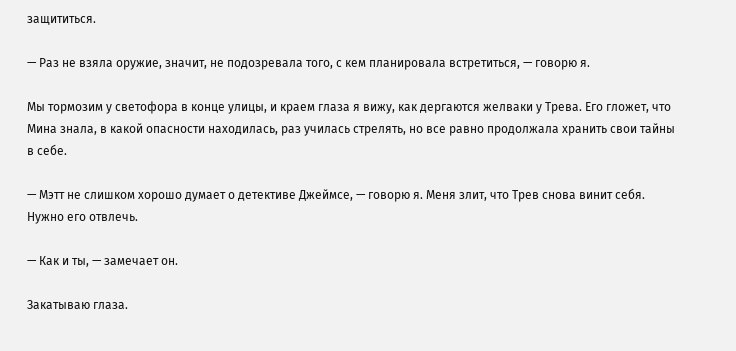защититься.

— Раз не взяла оружие, значит, не подозревала того, с кем планировала встретиться, — говорю я.

Мы тормозим у светофора в конце улицы, и краем глаза я вижу, как дергаются желваки у Трева. Его гложет, что Мина знала, в какой опасности находилась, раз училась стрелять, но все равно продолжала хранить свои тайны в себе.

— Мэтт не слишком хорошо думает о детективе Джеймсе, — говорю я. Меня злит, что Трев снова винит себя. Нужно его отвлечь.

— Как и ты, — замечает он.

Закатываю глаза.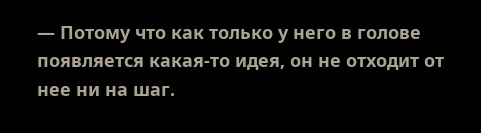— Потому что как только у него в голове появляется какая-то идея, он не отходит от нее ни на шаг.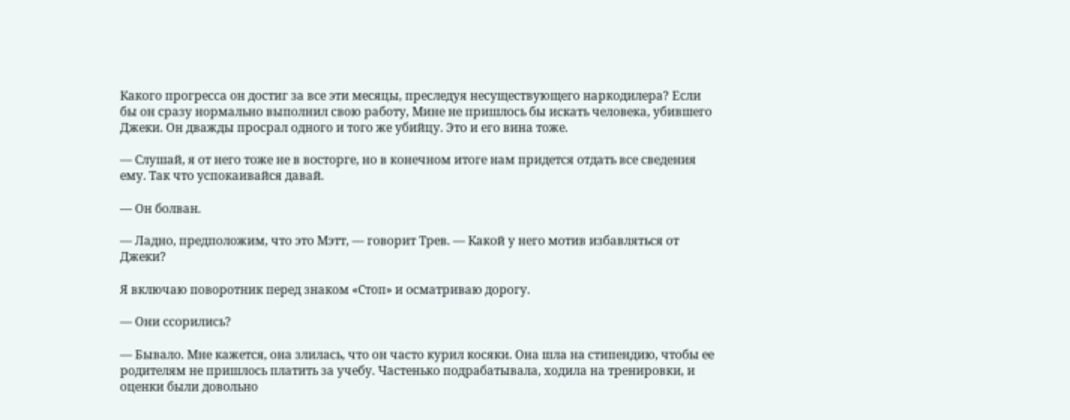Какого прогресса он достиг за все эти месяцы, преследуя несуществующего наркодилера? Если бы он сразу нормально выполнил свою работу, Мине не пришлось бы искать человека, убившего Джеки. Он дважды просрал одного и того же убийцу. Это и его вина тоже.

— Слушай, я от него тоже не в восторге, но в конечном итоге нам придется отдать все сведения ему. Так что успокаивайся давай.

— Он болван.

— Ладно, предположим, что это Мэтт, — говорит Трев. — Какой у него мотив избавляться от Джеки?

Я включаю поворотник перед знаком «Стоп» и осматриваю дорогу.

— Они ссорились?

— Бывало. Мне кажется, она злилась, что он часто курил косяки. Она шла на стипендию, чтобы ее родителям не пришлось платить за учебу. Частенько подрабатывала, ходила на тренировки, и оценки были довольно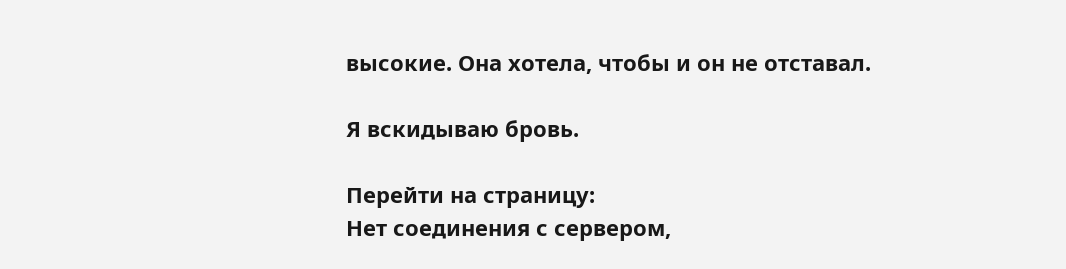высокие. Она хотела, чтобы и он не отставал.

Я вскидываю бровь.

Перейти на страницу:
Нет соединения с сервером,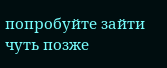попробуйте зайти чуть позже